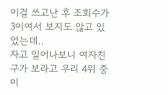이걸 쓰고난 후 조회수가 3이여서 보지도 않고 있었는데..
자고 일어나보니 여자친구가 보라고 우리 4위 중이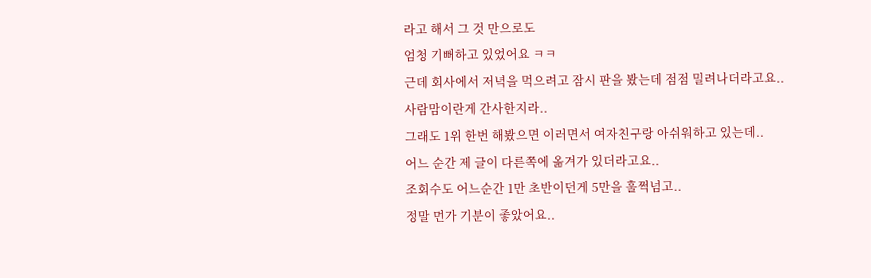라고 해서 그 것 만으로도
엄청 기뻐하고 있었어요 ㅋㅋ
근데 회사에서 저녁을 먹으려고 잠시 판을 봤는데 점점 밀려나더라고요..
사람맘이란게 간사한지라..
그래도 1위 한번 해봤으면 이러면서 여자친구랑 아쉬워하고 있는데..
어느 순간 제 글이 다른쪽에 옮겨가 있더라고요..
조회수도 어느순간 1만 초반이던게 5만을 훌쩍넘고..
정말 먼가 기분이 좋았어요..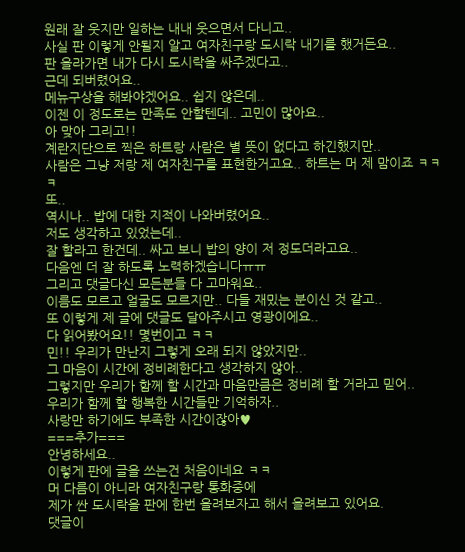원래 잘 웃지만 일하는 내내 웃으면서 다니고..
사실 판 이렇게 안될지 알고 여자친구랑 도시락 내기를 했거든요..
판 올라가면 내가 다시 도시락을 싸주겠다고..
근데 되버렸어요..
메뉴구상을 해봐야겠어요.. 쉽지 않은데..
이젠 이 정도로는 만족도 안할텐데.. 고민이 많아요..
아 맞아 그리고!!
계란지단으로 찍은 하트랑 사람은 별 뜻이 없다고 하긴했지만..
사람은 그냥 저랑 제 여자친구를 표현한거고요.. 하트는 머 제 맘이죠 ㅋㅋㅋ
또..
역시나.. 밥에 대한 지적이 나와버렸어요..
저도 생각하고 있었는데..
잘 할라고 한건데.. 싸고 보니 밥의 양이 저 정도더라고요..
다음엔 더 잘 하도록 노력하겠습니다ㅠㅠ
그리고 댓글다신 모든분들 다 고마워요..
이름도 모르고 얼굴도 모르지만.. 다들 재밌는 분이신 것 같고..
또 이렇게 제 글에 댓글도 달아주시고 영광이에요..
다 읽어봤어요!! 몇번이고 ㅋㅋ
민!! 우리가 만난지 그렇게 오래 되지 않았지만..
그 마음이 시간에 정비례한다고 생각하지 않아..
그렇지만 우리가 함께 할 시간과 마음만큼은 정비례 할 거라고 믿어..
우리가 함께 할 행복한 시간들만 기억하자..
사랑만 하기에도 부족한 시간이잖아♥
===추가===
안녕하세요..
이렇게 판에 글을 쓰는건 처음이네요 ㅋㅋ
머 다름이 아니라 여자친구랑 통화중에
제가 싼 도시락을 판에 한번 올려보자고 해서 올려보고 있어요.
댓글이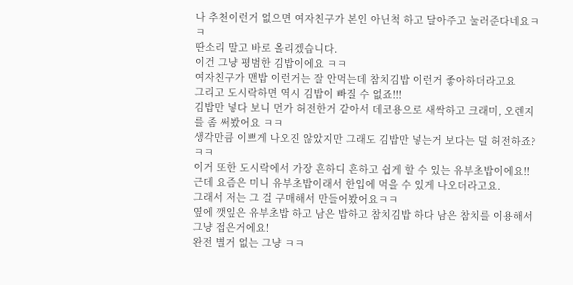나 추천이런거 없으면 여자친구가 본인 아닌척 하고 달아주고 눌러준다네요ㅋㅋ
딴소리 말고 바로 올리겠습니다.
이건 그냥 평범한 김밥이에요 ㅋㅋ
여자친구가 맨밥 이런거는 잘 안먹는데 참치김밥 이런거 좋아하더라고요
그리고 도시락하면 역시 김밥이 빠질 수 없죠!!!
김밥만 넣다 보니 먼가 허전한거 같아서 데코용으로 새싹하고 크래미, 오렌지를 좀 써봤어요 ㅋㅋ
생각만큼 이쁘게 나오진 않았지만 그래도 김밥만 넣는거 보다는 덜 허전하죠? ㅋㅋ
이거 또한 도시락에서 가장 흔하디 흔하고 쉽게 할 수 있는 유부초밥이에요!!
근데 요즘은 미니 유부초밥이래서 한입에 먹을 수 있게 나오더라고요.
그래서 저는 그 걸 구매해서 만들어봤어요ㅋㅋ
옆에 깻잎은 유부초밥 하고 남은 밥하고 참치김밥 하다 남은 참치를 이용해서 그냥 접은거에요!
완전 별거 없는 그냥 ㅋㅋ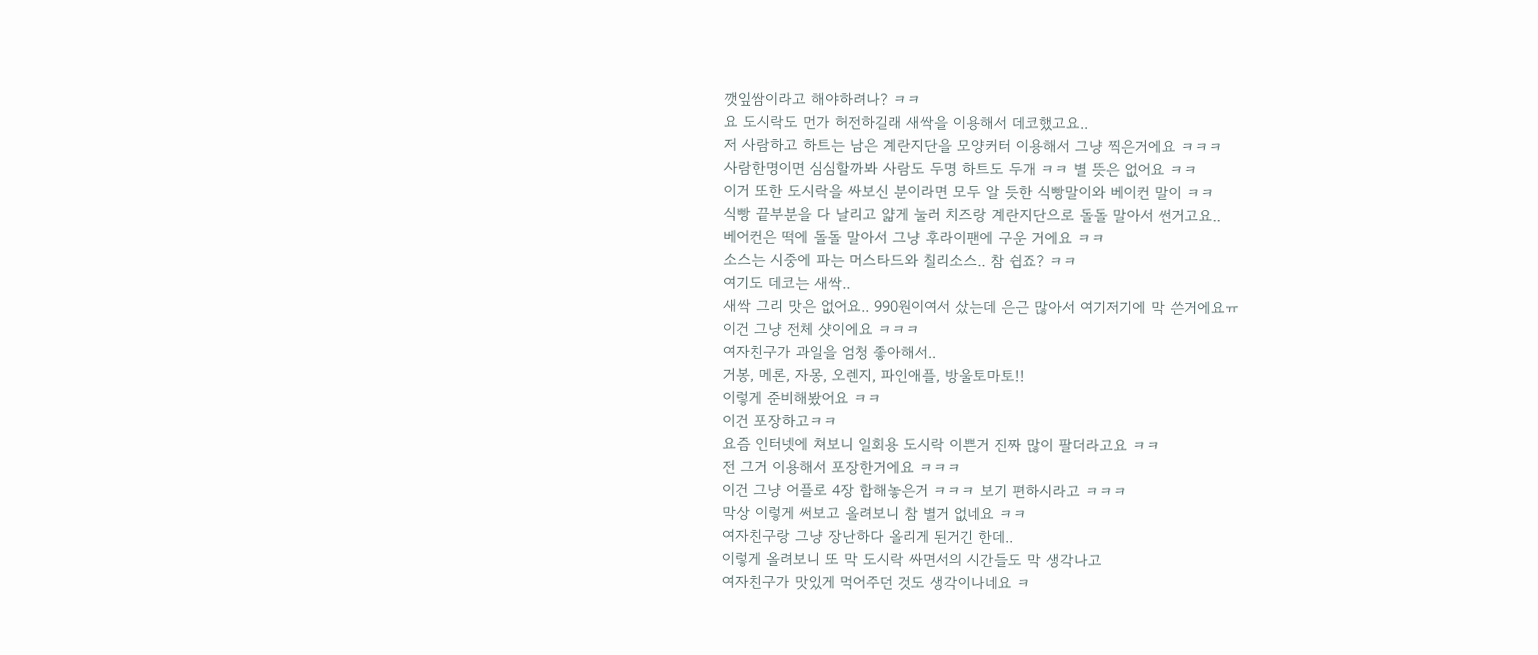깻잎쌈이라고 해야하려나? ㅋㅋ
요 도시락도 먼가 허전하길래 새싹을 이용해서 데코했고요..
저 사람하고 하트는 남은 계란지단을 모양커터 이용해서 그냥 찍은거에요 ㅋㅋㅋ
사람한명이면 심심할까봐 사람도 두명 하트도 두개 ㅋㅋ 별 뜻은 없어요 ㅋㅋ
이거 또한 도시락을 싸보신 분이라면 모두 알 듯한 식빵말이와 베이컨 말이 ㅋㅋ
식빵 끝부분을 다 날리고 얇게 눌러 치즈랑 계란지단으로 돌돌 말아서 썬거고요..
베어컨은 떡에 돌돌 말아서 그냥 후라이팬에 구운 거에요 ㅋㅋ
소스는 시중에 파는 머스타드와 칠리소스.. 참 쉽죠? ㅋㅋ
여기도 데코는 새싹..
새싹 그리 맛은 없어요.. 990원이여서 샀는데 은근 많아서 여기저기에 막 쓴거에요ㅠ
이건 그냥 전체 샷이에요 ㅋㅋㅋ
여자친구가 과일을 엄청 좋아해서..
거봉, 메론, 자몽, 오렌지, 파인애플, 방울토마토!!
이렇게 준비해봤어요 ㅋㅋ
이건 포장하고ㅋㅋ
요즘 인터넷에 쳐보니 일회용 도시락 이쁜거 진짜 많이 팔더라고요 ㅋㅋ
전 그거 이용해서 포장한거에요 ㅋㅋㅋ
이건 그냥 어플로 4장 합해놓은거 ㅋㅋㅋ 보기 편하시라고 ㅋㅋㅋ
막상 이렇게 써보고 올려보니 참 별거 없네요 ㅋㅋ
여자친구랑 그냥 장난하다 올리게 된거긴 한데..
이렇게 올려보니 또 막 도시락 싸면서의 시간들도 막 생각나고
여자친구가 맛있게 먹어주던 것도 생각이나네요 ㅋ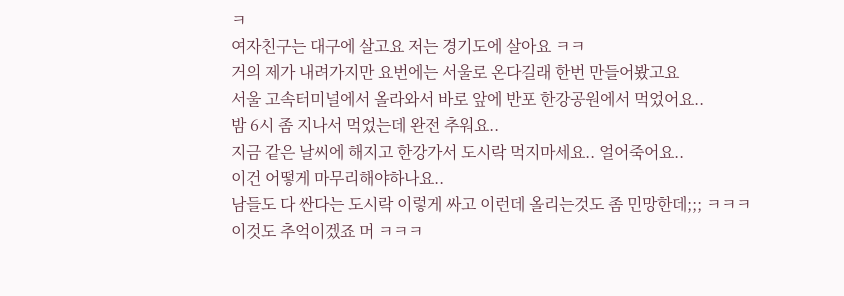ㅋ
여자친구는 대구에 살고요 저는 경기도에 살아요 ㅋㅋ
거의 제가 내려가지만 요번에는 서울로 온다길래 한번 만들어봤고요
서울 고속터미널에서 올라와서 바로 앞에 반포 한강공원에서 먹었어요..
밤 6시 좀 지나서 먹었는데 완전 추워요..
지금 같은 날씨에 해지고 한강가서 도시락 먹지마세요.. 얼어죽어요..
이건 어떻게 마무리해야하나요..
남들도 다 싼다는 도시락 이렇게 싸고 이런데 올리는것도 좀 민망한데;;; ㅋㅋㅋ
이것도 추억이겠죠 머 ㅋㅋㅋ